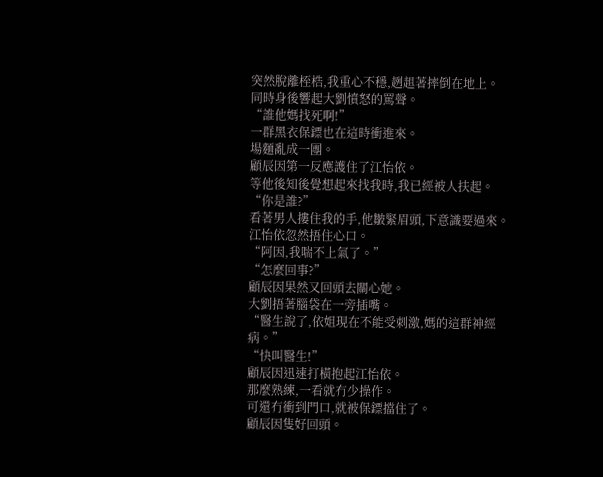突然脫離桎梏,我重心不穩,趔趄著摔倒在地上。
同時身後響起大劉憤怒的罵聲。
“誰他媽找死啊!”
一群黑衣保鏢也在這時衝進來。
場麵亂成一團。
顧辰因第一反應護住了江怡依。
等他後知後覺想起來找我時,我已經被人扶起。
“你是誰?”
看著男人摟住我的手,他皺緊眉頭,下意識要過來。
江怡依忽然捂住心口。
“阿因,我喘不上氣了。”
“怎麼回事?”
顧辰因果然又回頭去關心她。
大劉捂著腦袋在一旁插嘴。
“醫生說了,依姐現在不能受刺激,媽的這群神經病。”
“快叫醫生!”
顧辰因迅速打橫抱起江怡依。
那麼熟練,一看就冇少操作。
可還冇衝到門口,就被保鏢擋住了。
顧辰因隻好回頭。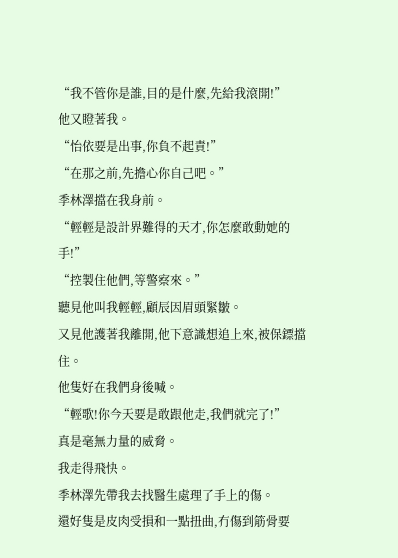“我不管你是誰,目的是什麼,先給我滾開!”
他又瞪著我。
“怡依要是出事,你負不起責!”
“在那之前,先擔心你自己吧。”
季林澤擋在我身前。
“輕輕是設計界難得的天才,你怎麼敢動她的手!”
“控製住他們,等警察來。”
聽見他叫我輕輕,顧辰因眉頭緊皺。
又見他護著我離開,他下意識想追上來,被保鏢擋住。
他隻好在我們身後喊。
“輕歌!你今天要是敢跟他走,我們就完了!”
真是毫無力量的威脅。
我走得飛快。
季林澤先帶我去找醫生處理了手上的傷。
還好隻是皮肉受損和一點扭曲,冇傷到筋骨要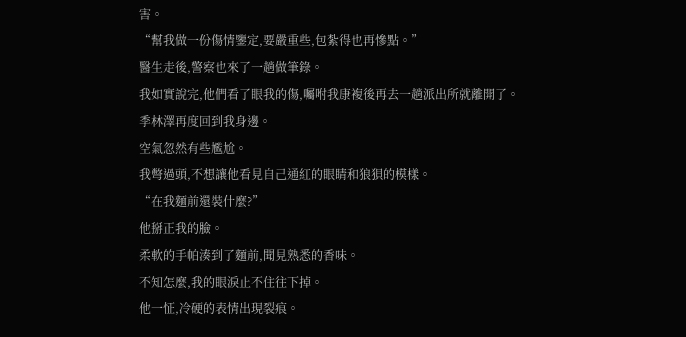害。
“幫我做一份傷情鑒定,要嚴重些,包紮得也再慘點。”
醫生走後,警察也來了一趟做筆錄。
我如實說完,他們看了眼我的傷,囑咐我康複後再去一趟派出所就離開了。
季林澤再度回到我身邊。
空氣忽然有些尷尬。
我彆過頭,不想讓他看見自己通紅的眼睛和狼狽的模樣。
“在我麵前還裝什麼?”
他掰正我的臉。
柔軟的手帕湊到了麵前,聞見熟悉的香味。
不知怎麼,我的眼淚止不住往下掉。
他一怔,冷硬的表情出現裂痕。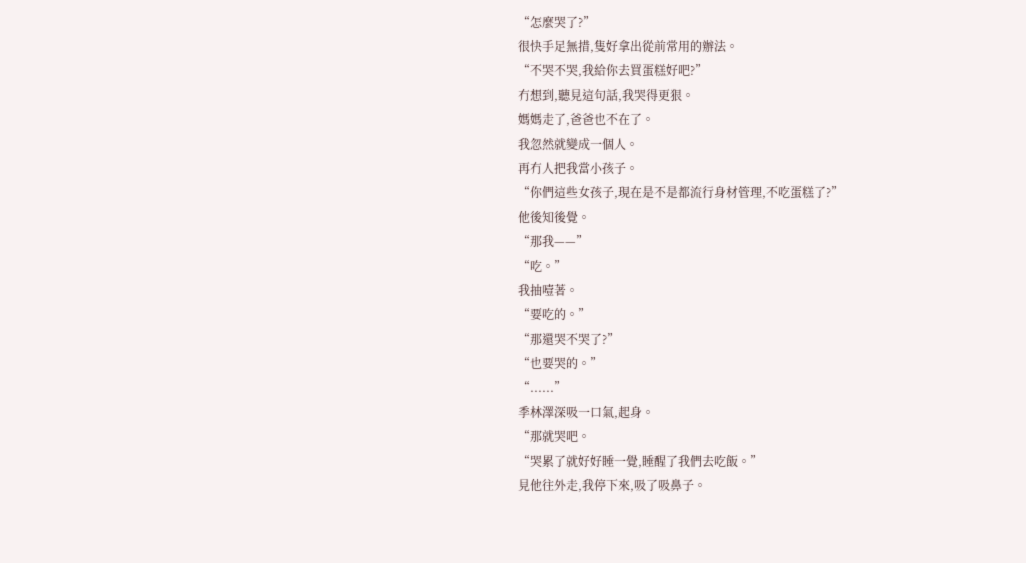“怎麼哭了?”
很快手足無措,隻好拿出從前常用的辦法。
“不哭不哭,我給你去買蛋糕好吧?”
冇想到,聽見這句話,我哭得更狠。
媽媽走了,爸爸也不在了。
我忽然就變成一個人。
再冇人把我當小孩子。
“你們這些女孩子,現在是不是都流行身材管理,不吃蛋糕了?”
他後知後覺。
“那我——”
“吃。”
我抽噎著。
“要吃的。”
“那還哭不哭了?”
“也要哭的。”
“......”
季林澤深吸一口氣,起身。
“那就哭吧。
“哭累了就好好睡一覺,睡醒了我們去吃飯。”
見他往外走,我停下來,吸了吸鼻子。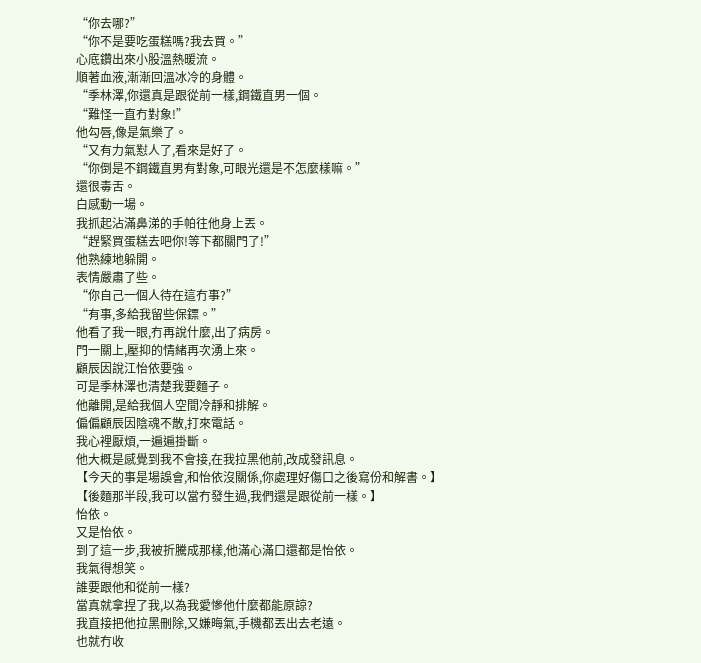“你去哪?”
“你不是要吃蛋糕嗎?我去買。”
心底鑽出來小股溫熱暖流。
順著血液,漸漸回溫冰冷的身體。
“季林澤,你還真是跟從前一樣,鋼鐵直男一個。
“難怪一直冇對象!”
他勾唇,像是氣樂了。
“又有力氣懟人了,看來是好了。
“你倒是不鋼鐵直男有對象,可眼光還是不怎麼樣嘛。”
還很毒舌。
白感動一場。
我抓起沾滿鼻涕的手帕往他身上丟。
“趕緊買蛋糕去吧你!等下都關門了!”
他熟練地躲開。
表情嚴肅了些。
“你自己一個人待在這冇事?”
“有事,多給我留些保鏢。”
他看了我一眼,冇再說什麼,出了病房。
門一關上,壓抑的情緒再次湧上來。
顧辰因說江怡依要強。
可是季林澤也清楚我要麵子。
他離開,是給我個人空間冷靜和排解。
偏偏顧辰因陰魂不散,打來電話。
我心裡厭煩,一遍遍掛斷。
他大概是感覺到我不會接,在我拉黑他前,改成發訊息。
【今天的事是場誤會,和怡依沒關係,你處理好傷口之後寫份和解書。】
【後麵那半段,我可以當冇發生過,我們還是跟從前一樣。】
怡依。
又是怡依。
到了這一步,我被折騰成那樣,他滿心滿口還都是怡依。
我氣得想笑。
誰要跟他和從前一樣?
當真就拿捏了我,以為我愛慘他什麼都能原諒?
我直接把他拉黑刪除,又嫌晦氣,手機都丟出去老遠。
也就冇收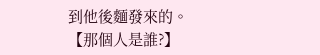到他後麵發來的。
【那個人是誰?】